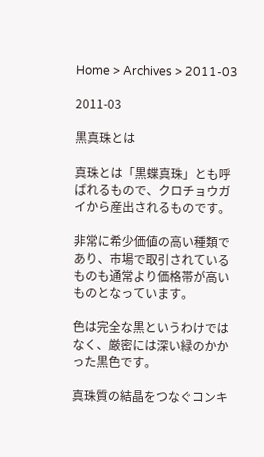Home > Archives > 2011-03

2011-03

黒真珠とは

真珠とは「黒蝶真珠」とも呼ばれるもので、クロチョウガイから産出されるものです。

非常に希少価値の高い種類であり、市場で取引されているものも通常より価格帯が高いものとなっています。

色は完全な黒というわけではなく、厳密には深い緑のかかった黒色です。

真珠質の結晶をつなぐコンキ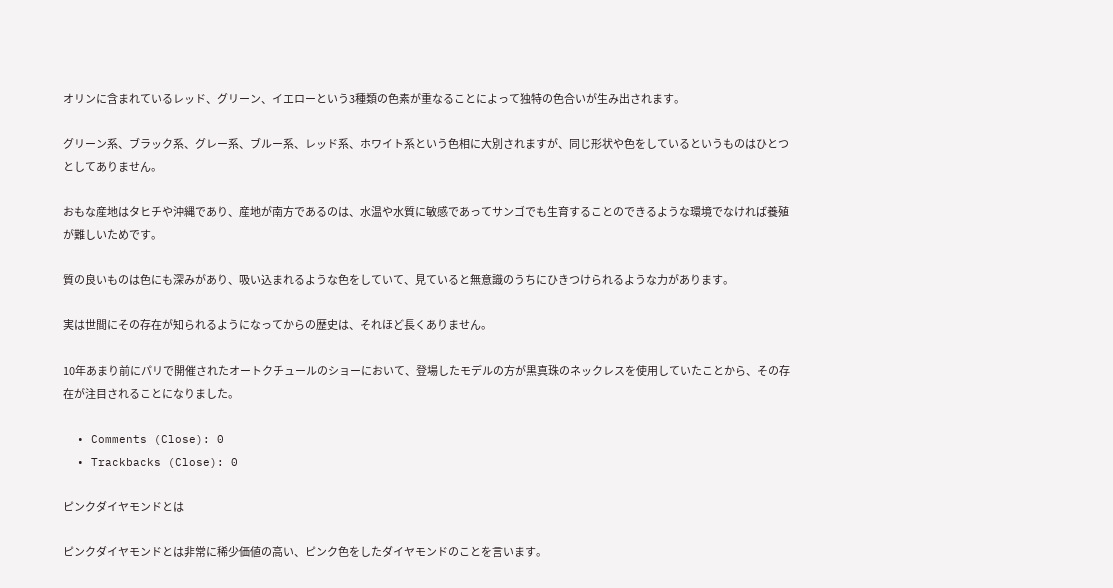オリンに含まれているレッド、グリーン、イエローという3種類の色素が重なることによって独特の色合いが生み出されます。

グリーン系、ブラック系、グレー系、ブルー系、レッド系、ホワイト系という色相に大別されますが、同じ形状や色をしているというものはひとつとしてありません。

おもな産地はタヒチや沖縄であり、産地が南方であるのは、水温や水質に敏感であってサンゴでも生育することのできるような環境でなければ養殖が難しいためです。

質の良いものは色にも深みがあり、吸い込まれるような色をしていて、見ていると無意識のうちにひきつけられるような力があります。

実は世間にその存在が知られるようになってからの歴史は、それほど長くありません。

10年あまり前にパリで開催されたオートクチュールのショーにおいて、登場したモデルの方が黒真珠のネックレスを使用していたことから、その存在が注目されることになりました。

  • Comments (Close): 0
  • Trackbacks (Close): 0

ピンクダイヤモンドとは

ピンクダイヤモンドとは非常に稀少価値の高い、ピンク色をしたダイヤモンドのことを言います。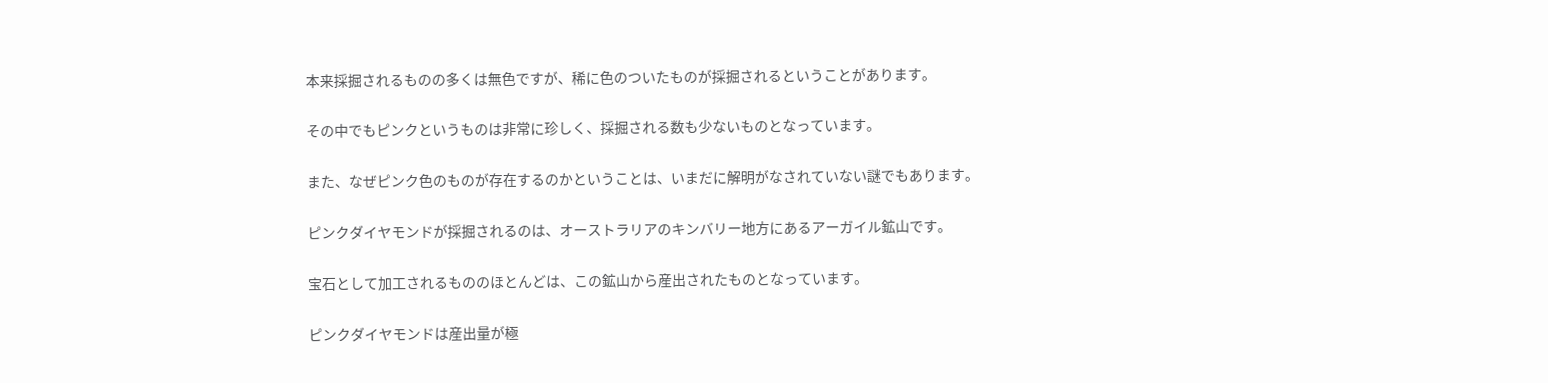本来採掘されるものの多くは無色ですが、稀に色のついたものが採掘されるということがあります。

その中でもピンクというものは非常に珍しく、採掘される数も少ないものとなっています。

また、なぜピンク色のものが存在するのかということは、いまだに解明がなされていない謎でもあります。

ピンクダイヤモンドが採掘されるのは、オーストラリアのキンバリー地方にあるアーガイル鉱山です。

宝石として加工されるもののほとんどは、この鉱山から産出されたものとなっています。

ピンクダイヤモンドは産出量が極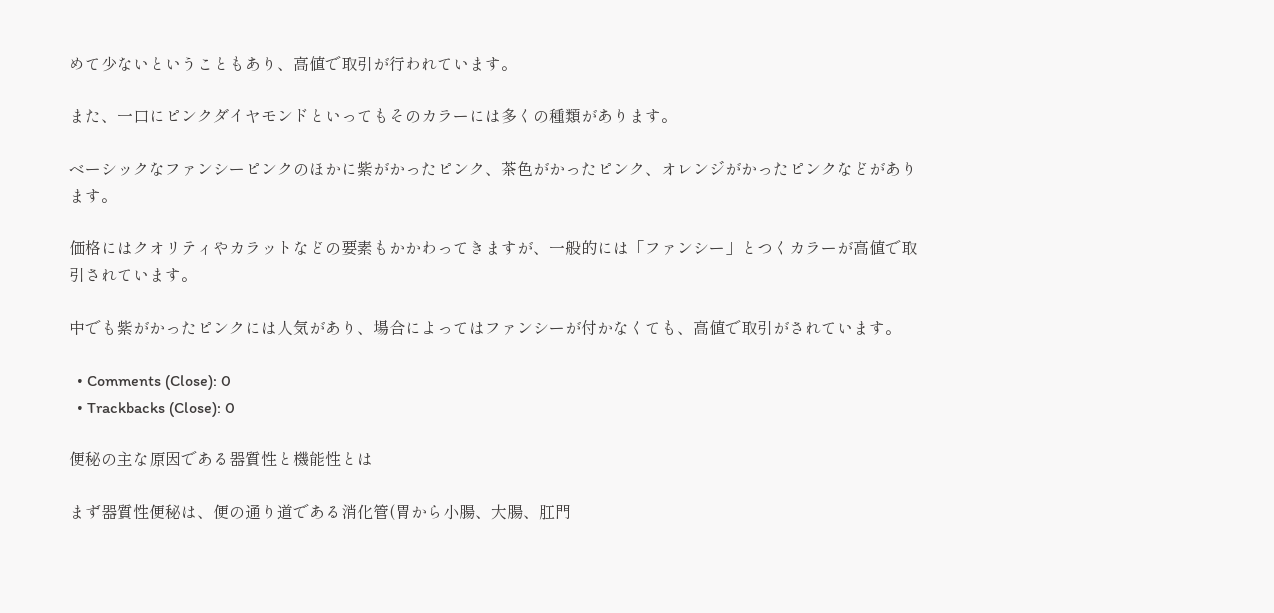めて少ないということもあり、高値で取引が行われています。

また、一口にピンクダイヤモンドといってもそのカラーには多くの種類があります。

ベーシックなファンシーピンクのほかに紫がかったピンク、茶色がかったピンク、オレンジがかったピンクなどがあります。

価格にはクオリティやカラットなどの要素もかかわってきますが、一般的には「ファンシー」とつくカラーが高値で取引されています。

中でも紫がかったピンクには人気があり、場合によってはファンシーが付かなくても、高値で取引がされています。

  • Comments (Close): 0
  • Trackbacks (Close): 0

便秘の主な原因である器質性と機能性とは

まず器質性便秘は、便の通り道である消化管(胃から小腸、大腸、肛門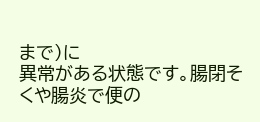まで)に
異常がある状態です。腸閉そくや腸炎で便の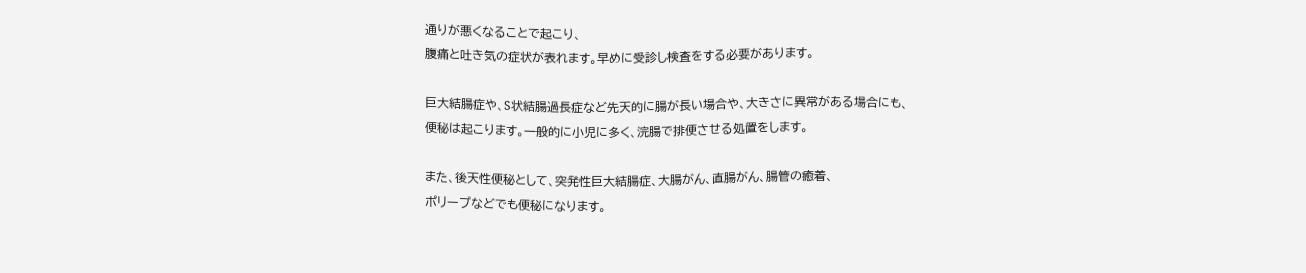通りが悪くなることで起こり、
腹痛と吐き気の症状が表れます。早めに受診し検査をする必要があります。

巨大結腸症や、S状結腸過長症など先天的に腸が長い場合や、大きさに異常がある場合にも、
便秘は起こります。一般的に小児に多く、浣腸で排便させる処置をします。

また、後天性便秘として、突発性巨大結腸症、大腸がん、直腸がん、腸管の癒着、
ポリープなどでも便秘になります。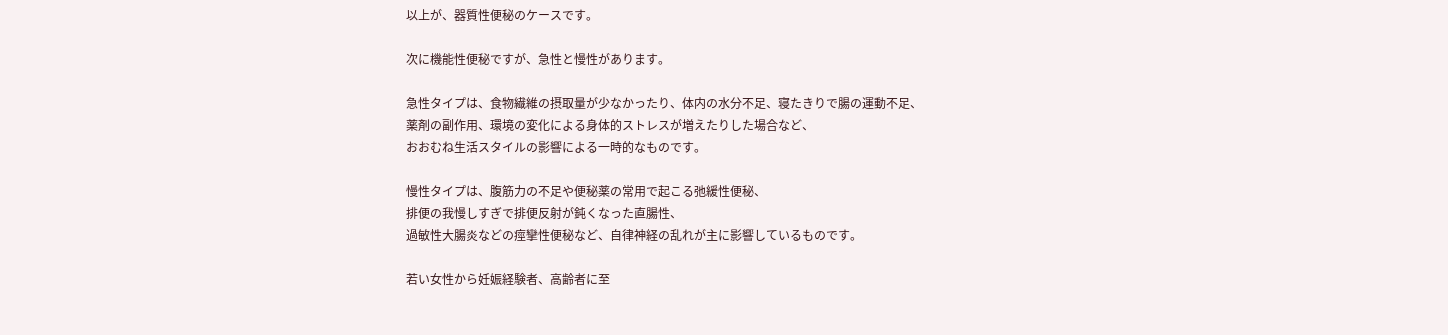以上が、器質性便秘のケースです。

次に機能性便秘ですが、急性と慢性があります。

急性タイプは、食物繊維の摂取量が少なかったり、体内の水分不足、寝たきりで腸の運動不足、
薬剤の副作用、環境の変化による身体的ストレスが増えたりした場合など、
おおむね生活スタイルの影響による一時的なものです。

慢性タイプは、腹筋力の不足や便秘薬の常用で起こる弛緩性便秘、
排便の我慢しすぎで排便反射が鈍くなった直腸性、
過敏性大腸炎などの痙攣性便秘など、自律神経の乱れが主に影響しているものです。

若い女性から妊娠経験者、高齢者に至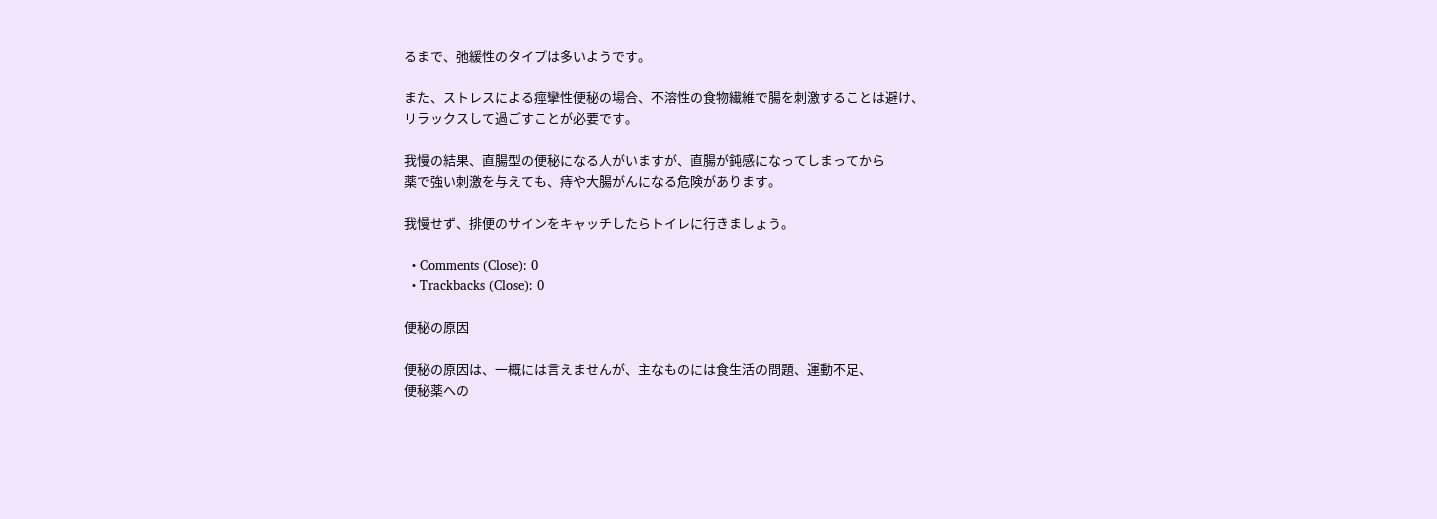るまで、弛緩性のタイプは多いようです。

また、ストレスによる痙攣性便秘の場合、不溶性の食物繊維で腸を刺激することは避け、
リラックスして過ごすことが必要です。

我慢の結果、直腸型の便秘になる人がいますが、直腸が鈍感になってしまってから
薬で強い刺激を与えても、痔や大腸がんになる危険があります。

我慢せず、排便のサインをキャッチしたらトイレに行きましょう。

  • Comments (Close): 0
  • Trackbacks (Close): 0

便秘の原因

便秘の原因は、一概には言えませんが、主なものには食生活の問題、運動不足、
便秘薬への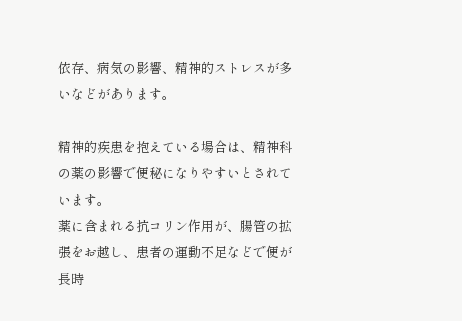依存、病気の影響、精神的ストレスが多いなどがあります。

精神的疾患を抱えている場合は、精神科の薬の影響で便秘になりやすいとされています。
薬に含まれる抗コリン作用が、腸管の拡張をお越し、患者の運動不足などで便が長時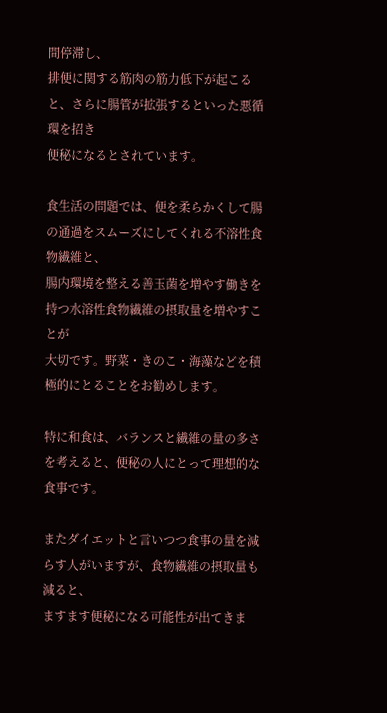間停滞し、
排便に関する筋肉の筋力低下が起こると、さらに腸管が拡張するといった悪循環を招き
便秘になるとされています。

食生活の問題では、便を柔らかくして腸の通過をスムーズにしてくれる不溶性食物繊維と、
腸内環境を整える善玉菌を増やす働きを持つ水溶性食物繊維の摂取量を増やすことが
大切です。野菜・きのこ・海藻などを積極的にとることをお勧めします。

特に和食は、バランスと繊維の量の多さを考えると、便秘の人にとって理想的な食事です。

またダイエットと言いつつ食事の量を減らす人がいますが、食物繊維の摂取量も減ると、
ますます便秘になる可能性が出てきま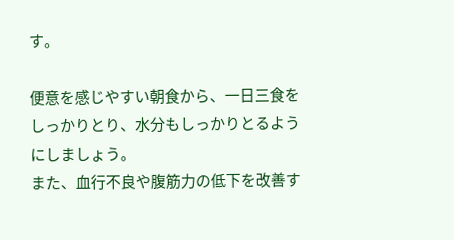す。

便意を感じやすい朝食から、一日三食をしっかりとり、水分もしっかりとるようにしましょう。
また、血行不良や腹筋力の低下を改善す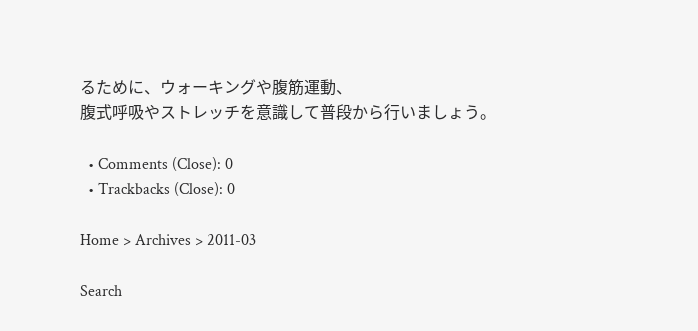るために、ウォーキングや腹筋運動、
腹式呼吸やストレッチを意識して普段から行いましょう。

  • Comments (Close): 0
  • Trackbacks (Close): 0

Home > Archives > 2011-03

Search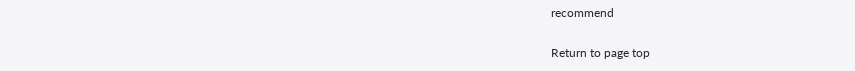recommend

Return to page top